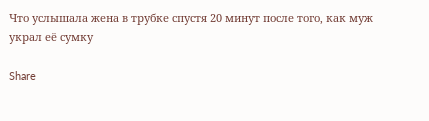Что услышала жена в трубке спустя 20 минут после того, как муж украл её сумку

Share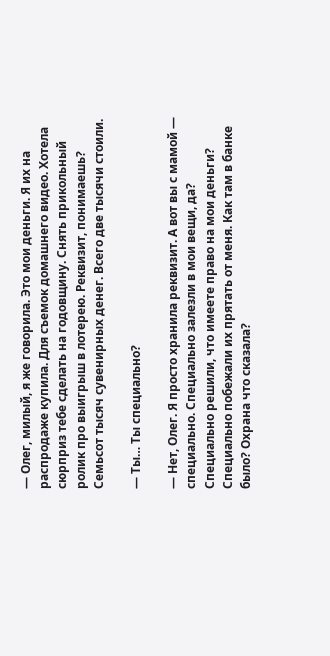— Олег, милый, я же говорила. Это мои деньги. Я их на распродаже купила. Для съемок домашнего видео. Хотела сюрприз тебе сделать на годовщину. Снять прикольный ролик про выигрыш в лотерею. Реквизит, понимаешь? Семьсот тысяч сувенирных денег. Всего две тысячи стоили.

— Ты… Ты специально?

— Нет, Олег. Я просто хранила реквизит. А вот вы с мамой — специально. Специально залезли в мои вещи, да? Специально решили, что имеете право на мои деньги? Специально побежали их прятать от меня. Как там в банке было? Охрана что сказала?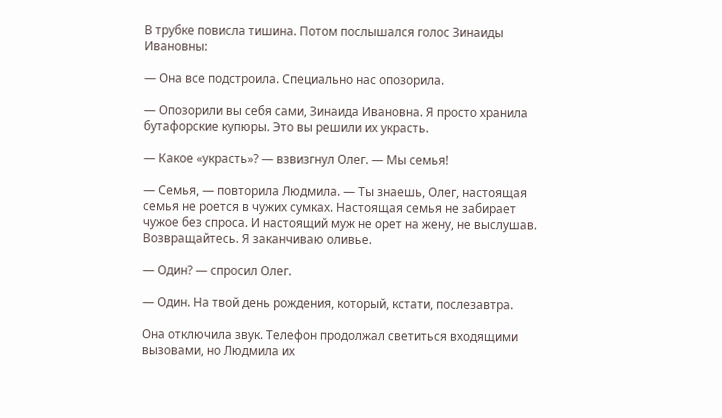В трубке повисла тишина. Потом послышался голос Зинаиды Ивановны:

— Она все подстроила. Специально нас опозорила.

— Опозорили вы себя сами, Зинаида Ивановна. Я просто хранила бутафорские купюры. Это вы решили их украсть.

— Какое «украсть»? — взвизгнул Олег. — Мы семья!

— Семья, — повторила Людмила. — Ты знаешь, Олег, настоящая семья не роется в чужих сумках. Настоящая семья не забирает чужое без спроса. И настоящий муж не орет на жену, не выслушав. Возвращайтесь. Я заканчиваю оливье.

— Один? — спросил Олег.

— Один. На твой день рождения, который, кстати, послезавтра.

Она отключила звук. Телефон продолжал светиться входящими вызовами, но Людмила их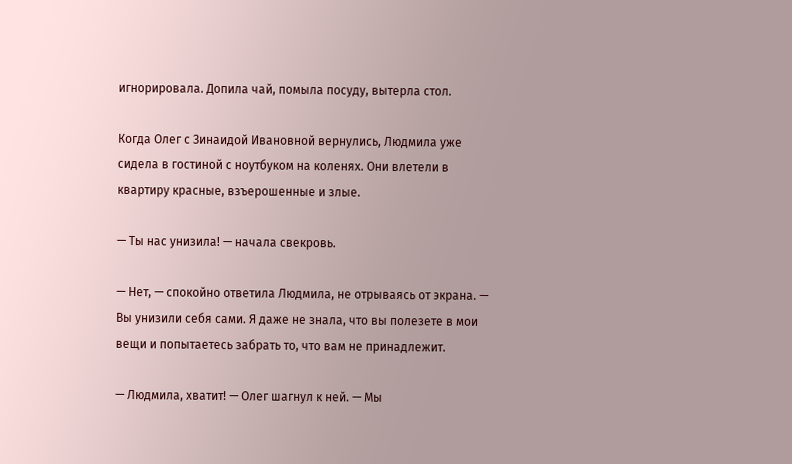игнорировала. Допила чай, помыла посуду, вытерла стол.

Когда Олег с Зинаидой Ивановной вернулись, Людмила уже сидела в гостиной с ноутбуком на коленях. Они влетели в квартиру красные, взъерошенные и злые.

— Ты нас унизила! — начала свекровь.

— Нет, — спокойно ответила Людмила, не отрываясь от экрана. — Вы унизили себя сами. Я даже не знала, что вы полезете в мои вещи и попытаетесь забрать то, что вам не принадлежит.

— Людмила, хватит! — Олег шагнул к ней. — Мы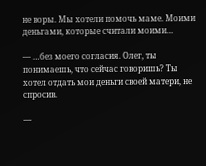не воры. Мы хотели помочь маме. Моими деньгами, которые считали моими…

— …без моего согласия. Олег, ты понимаешь, что сейчас говоришь? Ты хотел отдать мои деньги своей матери, не спросив.

—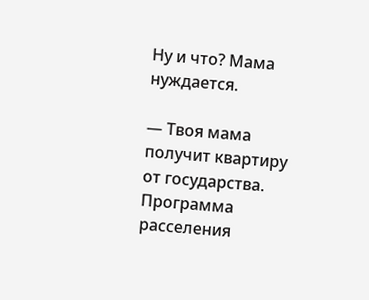Ну и что? Мама нуждается.

— Твоя мама получит квартиру от государства. Программа расселения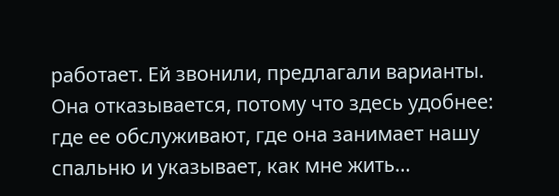работает. Ей звонили, предлагали варианты. Она отказывается, потому что здесь удобнее: где ее обслуживают, где она занимает нашу спальню и указывает, как мне жить…